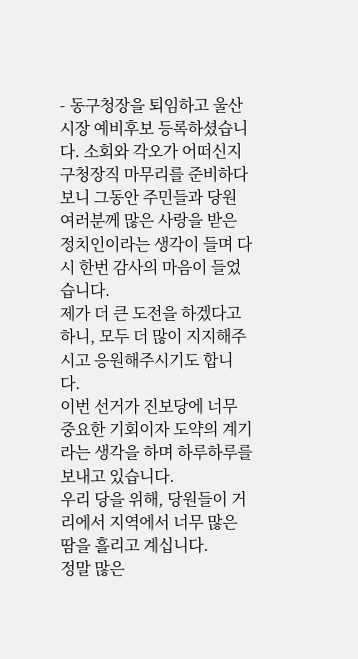- 동구청장을 퇴임하고 울산시장 예비후보 등록하셨습니다. 소회와 각오가 어떠신지
구청장직 마무리를 준비하다 보니 그동안 주민들과 당원 여러분께 많은 사랑을 받은 정치인이라는 생각이 들며 다시 한번 감사의 마음이 들었습니다.
제가 더 큰 도전을 하겠다고 하니, 모두 더 많이 지지해주시고 응원해주시기도 합니다.
이번 선거가 진보당에 너무 중요한 기회이자 도약의 계기라는 생각을 하며 하루하루를 보내고 있습니다.
우리 당을 위해, 당원들이 거리에서 지역에서 너무 많은 땀을 흘리고 계십니다.
정말 많은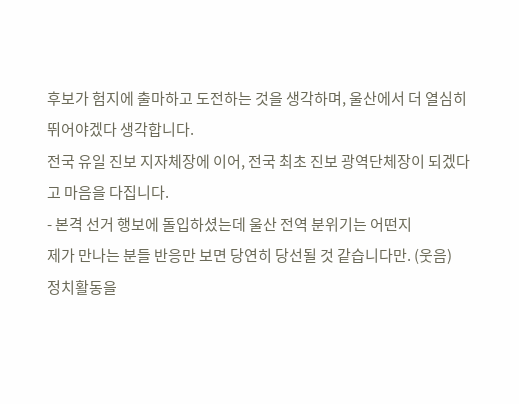후보가 험지에 출마하고 도전하는 것을 생각하며, 울산에서 더 열심히 뛰어야겠다 생각합니다.
전국 유일 진보 지자체장에 이어, 전국 최초 진보 광역단체장이 되겠다고 마음을 다집니다.
- 본격 선거 행보에 돌입하셨는데 울산 전역 분위기는 어떤지
제가 만나는 분들 반응만 보면 당연히 당선될 것 같습니다만. (웃음)
정치활동을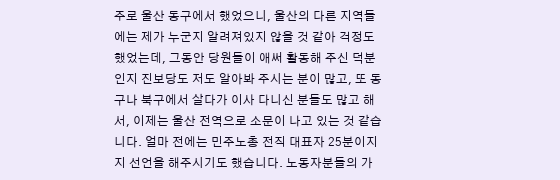주로 울산 동구에서 했었으니, 울산의 다른 지역들에는 제가 누군지 알려져있지 않을 것 같아 걱정도 했었는데, 그동안 당원들이 애써 활동해 주신 덕분인지 진보당도 저도 알아봐 주시는 분이 많고, 또 동구나 북구에서 살다가 이사 다니신 분들도 많고 해서, 이제는 울산 전역으로 소문이 나고 있는 것 같습니다. 얼마 전에는 민주노총 전직 대표자 25분이지지 선언을 해주시기도 했습니다. 노동자분들의 가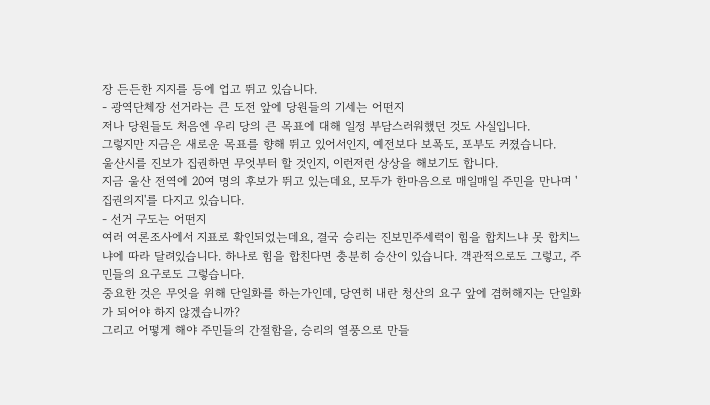장 든든한 지지를 등에 업고 뛰고 있습니다.
- 광역단체장 선거라는 큰 도전 앞에 당원들의 기세는 어떤지
저나 당원들도 처음엔 우리 당의 큰 목표에 대해 일정 부담스러워했던 것도 사실입니다.
그렇지만 지금은 새로운 목표를 향해 뛰고 있어서인지, 예전보다 보폭도, 포부도 커졌습니다.
울산시를 진보가 집권하면 무엇부터 할 것인지, 이런저런 상상을 해보기도 합니다.
지금 울산 전역에 20여 명의 후보가 뛰고 있는데요, 모두가 한마음으로 매일매일 주민을 만나며 '집권의지'를 다지고 있습니다.
- 선거 구도는 어떤지
여러 여론조사에서 지표로 확인되었는데요, 결국 승리는 진보민주세력이 힘을 합치느냐 못 합치느냐에 따라 달려있습니다. 하나로 힘을 합친다면 충분히 승산이 있습니다. 객관적으로도 그렇고, 주민들의 요구로도 그렇습니다.
중요한 것은 무엇을 위해 단일화를 하는가인데, 당연히 내란 청산의 요구 앞에 겸허해지는 단일화가 되어야 하지 않겠습니까?
그리고 어떻게 해야 주민들의 간절함을, 승리의 열풍으로 만들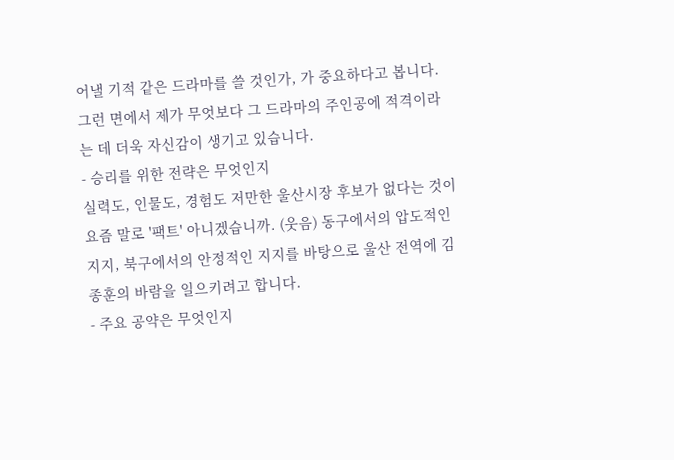어낼 기적 같은 드라마를 쓸 것인가, 가 중요하다고 봅니다. 그런 면에서 제가 무엇보다 그 드라마의 주인공에 적격이라는 데 더욱 자신감이 생기고 있습니다.
- 승리를 위한 전략은 무엇인지
실력도, 인물도, 경험도 저만한 울산시장 후보가 없다는 것이 요즘 말로 '팩트' 아니겠습니까. (웃음) 동구에서의 압도적인 지지, 북구에서의 안정적인 지지를 바탕으로 울산 전역에 김종훈의 바람을 일으키려고 합니다.
- 주요 공약은 무엇인지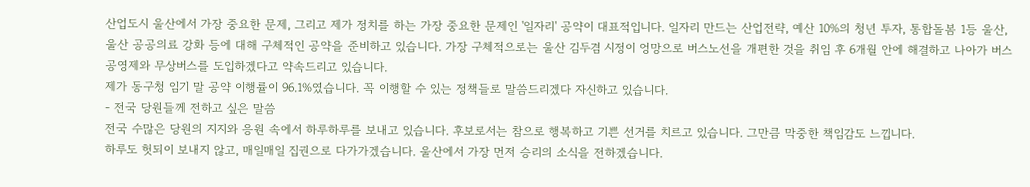산업도시 울산에서 가장 중요한 문제, 그리고 제가 정치를 하는 가장 중요한 문제인 '일자리' 공약이 대표적입니다. 일자리 만드는 산업전략, 예산 10%의 청년 투자, 통합돌봄 1등 울산, 울산 공공의료 강화 등에 대해 구체적인 공약을 준비하고 있습니다. 가장 구체적으로는 울산 김두겸 시정이 엉망으로 버스노선을 개편한 것을 취임 후 6개월 안에 해결하고 나아가 버스 공영제와 무상버스를 도입하겠다고 약속드리고 있습니다.
제가 동구청 임기 말 공약 이행률이 96.1%였습니다. 꼭 이행할 수 있는 정책들로 말씀드리겠다 자신하고 있습니다.
- 전국 당원들께 전하고 싶은 말씀
전국 수많은 당원의 지지와 응원 속에서 하루하루를 보내고 있습니다. 후보로서는 참으로 행복하고 기쁜 선거를 치르고 있습니다. 그만큼 막중한 책임감도 느낍니다.
하루도 헛되이 보내지 않고, 매일매일 집권으로 다가가겠습니다. 울산에서 가장 먼저 승리의 소식을 전하겠습니다.